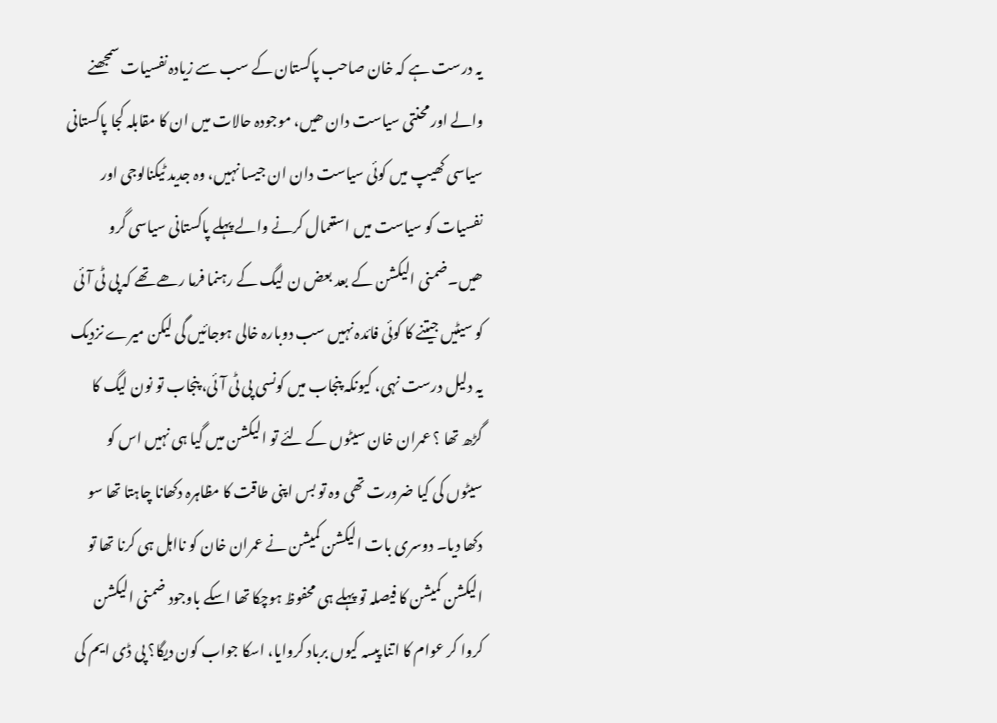یہ درست ہے کہ خان صاحب پاکستان کے سب سے زیادہ نفسیات سمجھنے والے اور محنتی سیاست دان ھیں، موجودہ حالات میں ان کا مقابلہ کجا پاکستانی سیاسی کھیپ میں کوئی سیاست دان ان جیسا نہیں، وہ جدید ٹیکنالوجی اور نفسیات کو سیاست میں استعمال کرنے والے پہلے پاکستانی سیاسی گرو ھیں۔ضمنی الیکشن کے بعد بعض ن لیگ کے رہنما فرما رھے تھے کہ پی ٹی آئی کو سیٹیں جیتنے کا کوئی فائدہ نہیں سب دوبارہ خالی ہوجائیں گی لیکن میرے نزدیک یہ دلیل درست نہی، کیونکہ پنجاب میں کونسی پی ٹی آئی، پنجاب تو نون لیگ کا گڑھ تھا ؟ عمران خان سیٹوں کے لئے تو الیکشن میں گیا ہی نہیں اس کو سیٹوں کی کیا ضرورت تھی وہ تو بس اپنی طاقت کا مظاہرہ دکھانا چاہتا تھا سو دکھا دیا۔ دوسری بات الیکشن کمیشن نے عمران خان کو نااہل ہی کرنا تھا تو الیکشن کمیشن کا فیصلہ تو پہلے ہی محفوظ ہوچکا تھا اسکے باوجود ضمنی الیکشن کروا کر عوام کا اتنا پیسہ کیوں برباد کروایا، اسکا جواب کون دیگا؟ پی ڈی ایم کی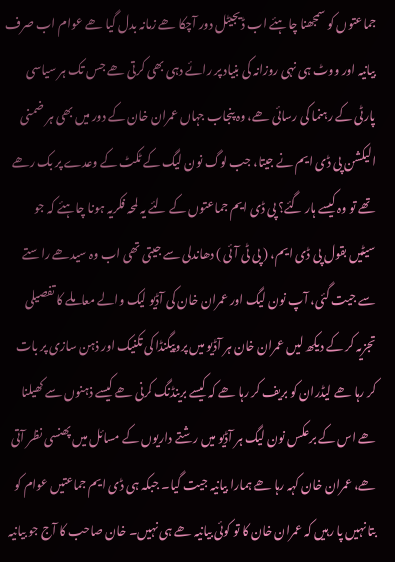جماعتوں کو سمجھنا چاہئے اب ڈیجیٹل دور آچکا ھے زمانہ بدل گیا ھے عوام اب صرف بیانیہ اور ووٹ ہی نہی روزانہ کی بنیاد پر رائے دہی بھی کرتی ھے جس تک ہر سیاسی پارٹی کے رہنما کی رسائی ھے، وہ پنجاب جہاں عمران خان کے دور میں بھی ہر ضمنی الیکشن پی ڈی ایم نے جیتا، جب لوگ نون لیگ کے ٹکٹ کے وعدے پر بک رھے تھے تو وہ کیسے ہار گئے؟ پی ڈی ایم جماعتوں کے لئے یہ لمحہ فکریہ ہونا چاہئے کہ جو سیٹیں بقول پی ڈی ایم، ( پی ٹی آئی ) دھاندلی سے جیتی تھی اب وہ سیدھے راستے سے جیت گئی، آپ نون لیگ اور عمران خان کی آڈیو لیک والے معاملے کا تفصیلی تجزیہ کر کے دیکھ لیں عمران خان ہر آڈیو میں پروپیگنڈا کی تکنیک اور ذہن سازی پر بات کر رہا ھے لیڈران کو بریف کر رہا ھے کہ کیسے برینڈنگ کرنی ھے کیسے ذہنوں سے کھیلنا ھے اس کے برعکس نون لیگ ہر آڈیو میں رشتے داریوں کے مسائل میں پھنسی نظر آتی ھے، عمران خان کہہ رہا ھے ہمارا بیانیہ جیت گیا۔ جبکہ ہی ڈی ایم جماعتیں عوام کو بتا نہیں پا رہیں کہ عمران خان کا تو کوئی بیانیہ ھے ہی نہیں۔ خان صاحب کا آج جو بیانیہ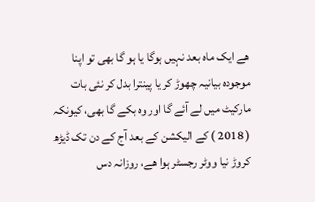ھے ایک ماہ بعد نہیں ہوگا یا ہو گا بھی تو اپنا موجودہ بیانیہ چھوڑ کر یا پینترا بدل کر نئی بات مارکیٹ میں لے آئے گا اور وہ بکے گا بھی، کیونکہ ( 2018 ) کے الیکشن کے بعد آج کے دن تک ڈیڑھ کروڑ نیا ووٹر رجسٹر ہوا ھے، روزانہ دس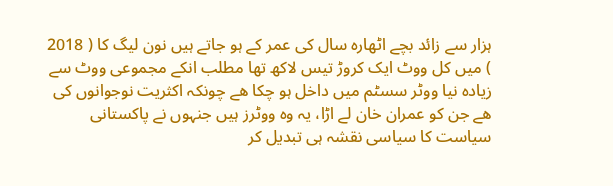ہزار سے زائد بچے اٹھارہ سال کی عمر کے ہو جاتے ہیں نون لیگ کا ( 2018 ) میں کل ووٹ ایک کروڑ تیس لاکھ تھا مطلب انکے مجموعی ووٹ سے زیادہ نیا ووٹر سسٹم میں داخل ہو چکا ھے چونکہ اکثریت نوجوانوں کی ھے جن کو عمران خان لے اڑا، یہ وہ ووٹرز ہیں جنہوں نے پاکستانی سیاست کا سیاسی نقشہ ہی تبدیل کر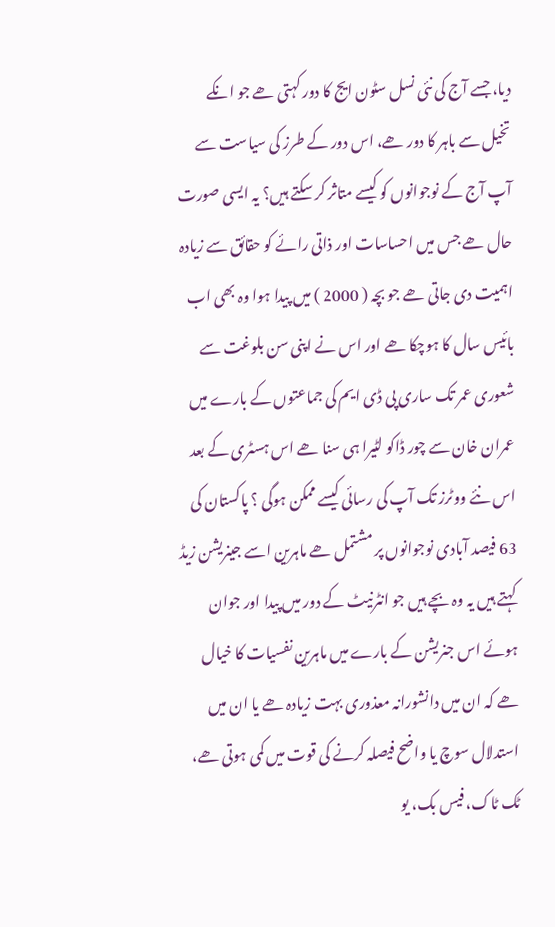دیا، جسے آج کی نئی نسل سٹون ایج کا دور کہتی ھے جو انکے تخیل سے باہر کا دور ھے، اس دور کے طرز کی سیاست سے آپ آج کے نوجوانوں کو کیسے متاثر کر سکتے ہیں؟ یہ ایسی صورت حال ھے جس میں احساسات اور ذاتی رائے کو حقائق سے زیادہ اہمیت دی جاتی ھے جو بچہ ( 2000 ) میں پیدا ہوا وہ بھی اب بائیس سال کا ہوچکا ھے اور اس نے اپنی سن بلوغت سے شعوری عمر تک ساری پی ڈی ایم کی جماعتوں کے بارے میں عمران خان سے چور ڈاکو لٹیرا ہی سنا ھے اس ہسٹری کے بعد اس نئے ووٹرز تک آپ کی رسائی کیسے ممکن ہوگی ؟ پاکستان کی 63 فیصد آبادی نوجوانوں پر مشتمل ھے ماہرین اسے جینریشن زیڈ کہتے ہیں یہ وہ بچے ہیں جو انٹرنیٹ کے دور میں پیدا اور جوان ہوئے اس جنریشن کے بارے میں ماہرین نفسیات کا خیال ھے کہ ان میں دانشورانہ معذوری بہت زیادہ ھے یا ان میں استدلال سوچ یا واضح فیصلہ کرنے کی قوت میں کمی ہوتی ھے، ٹک ٹاک، فیس بک، یو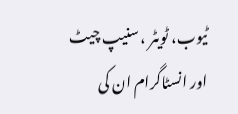ٹیوب، ٹویٹر ، سنیپ چیٹ اور انسٹاگرام ان کی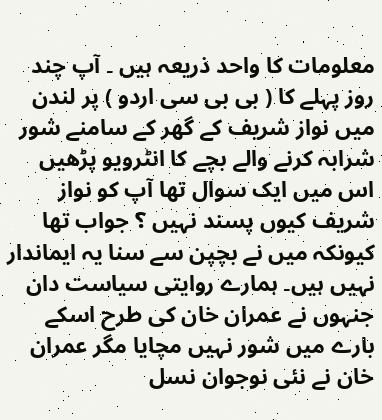معلومات کا واحد ذریعہ ہیں ۔ آپ چند روز پہلے کا ( بی بی سی اردو ) پر لندن میں نواز شریف کے گھر کے سامنے شور شرابہ کرنے والے بچے کا انٹرویو پڑھیں اس میں ایک سوال تھا آپ کو نواز شریف کیوں پسند نہیں ؟ جواب تھا کیونکہ میں نے بچپن سے سنا یہ ایماندار نہیں ہیں۔ ہمارے روایتی سیاست دان جنہوں نے عمران خان کی طرح اسکے بارے میں شور نہیں مچایا مگر عمران خان نے نئی نوجوان نسل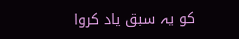کو یہ سبق یاد کروا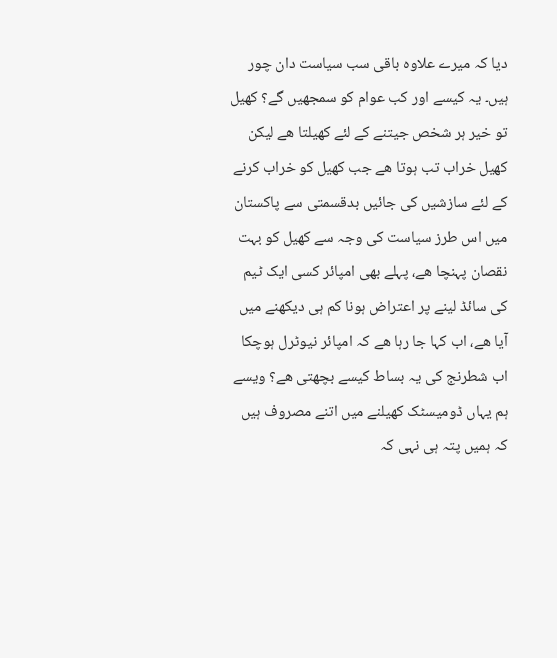دیا کہ میرے علاوہ باقی سب سیاست دان چور ہیں۔ یہ کیسے اور کب عوام کو سمجھیں گے؟ کھیل تو خیر ہر شخص جیتنے کے لئے کھیلتا ھے لیکن کھیل خراب تب ہوتا ھے جب کھیل کو خراب کرنے کے لئے سازشیں کی جائیں بدقسمتی سے پاکستان میں اس طرز سیاست کی وجہ سے کھیل کو بہت نقصان پہنچا ھے، پہلے بھی امپائر کسی ایک ٹیم کی سائڈ لینے پر اعتراض ہونا کم ہی دیکھنے میں آیا ھے، اب کہا جا رہا ھے کہ امپائر نیوٹرل ہوچکا اب شطرنج کی یہ بساط کیسے بچھتی ھے؟ ویسے ہم یہاں ڈومیسٹک کھیلنے میں اتنے مصروف ہیں کہ ہمیں پتہ ہی نہی کہ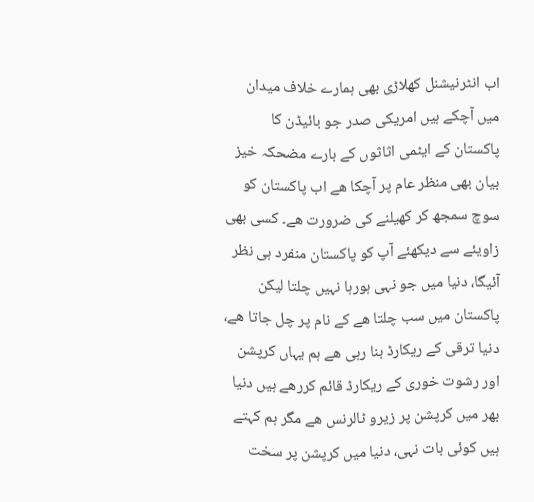اب انٹرنیشنل کھلاڑی بھی ہمارے خلاف میدان میں آچکے ہیں امریکی صدر جو بائیڈن کا پاکستان کے ایٹمی اثاثوں کے بارے مضحکہ خیز بیان بھی منظر عام پر آچکا ھے اب پاکستان کو سوچ سمجھ کر کھیلنے کی ضرورت ھے۔ کسی بھی زاویئے سے دیکھئے آپ کو پاکستان منفرد ہی نظر آئیگا، دنیا میں جو نہی ہورہا نہیں چلتا لیکن پاکستان میں سب چلتا ھے کے نام پر چل جاتا ھے، دنیا ترقی کے ریکارڈ بنا رہی ھے ہم یہاں کرپشن اور رشوت خوری کے ریکارڈ قائم کررھے ہیں دنیا بھر میں کرپشن پر زیرو ٹالرنس ھے مگر ہم کہتے ہیں کوئی بات نہی، دنیا میں کرپشن پر سخت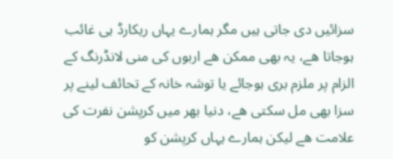سزائیں دی جاتی ہیں مگر ہمارے یہاں ریکارڈ ہی غائب ہوجاتا ھے، یہ بھی ممکن ھے اربوں کی منی لانڈرنگ کے الزام پر ملزم بری ہوجائے یا توشہ خانہ کے تحائف لینے پر سزا بھی مل سکتی ھے، دنیا بھر میں کرپشن نفرت کی علامت ھے لیکن ہمارے یہاں کرپشن کو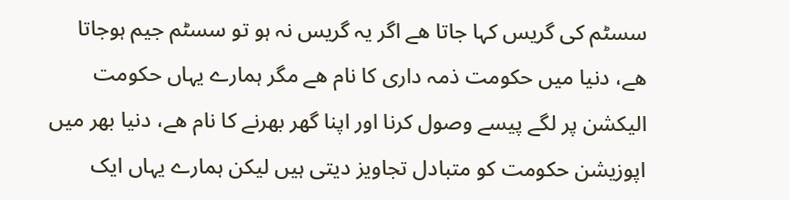سسٹم کی گریس کہا جاتا ھے اگر یہ گریس نہ ہو تو سسٹم جیم ہوجاتا ھے، دنیا میں حکومت ذمہ داری کا نام ھے مگر ہمارے یہاں حکومت الیکشن پر لگے پیسے وصول کرنا اور اپنا گھر بھرنے کا نام ھے، دنیا بھر میں اپوزیشن حکومت کو متبادل تجاویز دیتی ہیں لیکن ہمارے یہاں ایک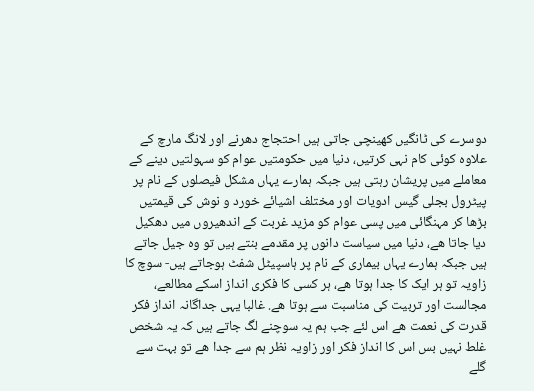دوسرے کی ٹانگیں کھینچی جاتی ہیں احتجاج دھرنے اور لانگ مارچ کے علاوہ کوئی کام نہی کرتیں، دنیا میں حکومتیں عوام کو سہولتیں دینے کے معاملے میں پریشان رہتی ہیں جبکہ ہمارے یہاں مشکل فیصلوں کے نام پر پیٹرول بجلی گیس ادویات اور مختلف اشیائے خورد و نوش کی قیمتیں بڑھا کر مہنگائی میں پسی عوام کو مزید غربت کے اندھیروں میں دھکیل دیا جاتا ھے، دنیا میں سیاست دانوں پر مقدمے بنتے ہیں تو وہ جیل جاتے ہیں جبکہ ہمارے یہاں بیماری کے نام پر ہاسپیٹل شفٹ ہوجاتے ہیں- سوچ کا زاویہ تو ہر ایک کا جدا ہوتا ھے، ہر کسی کا فکری انداز اسکے مطالعے، مجالست اور تربیت کی مناسبت سے ہوتا ھے. غالبا یہی جداگانہ انداز فکر قدرت کی نعمت ھے اس لئے جب ہم یہ سوچنے لگ جاتے ہیں کہ یہ شخص غلط نہیں بس اس کا انداز فکر اور زاویہ نظر ہم سے جدا ھے تو بہت سے گلے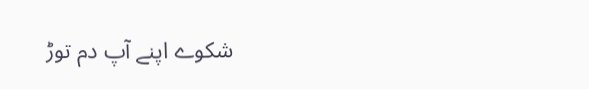شکوے اپنے آپ دم توڑ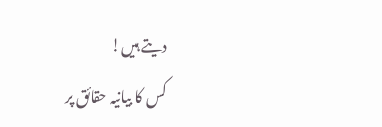دیتے ہیں!
کس کا بیانیہ حقائق پر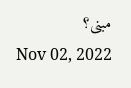مبنی؟
Nov 02, 2022